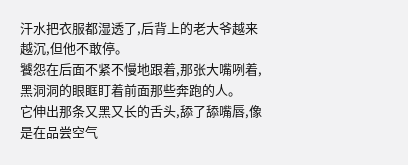汗水把衣服都湿透了,后背上的老大爷越来越沉,但他不敢停。
饕怨在后面不紧不慢地跟着,那张大嘴咧着,黑洞洞的眼眶盯着前面那些奔跑的人。
它伸出那条又黑又长的舌头,舔了舔嘴唇,像是在品尝空气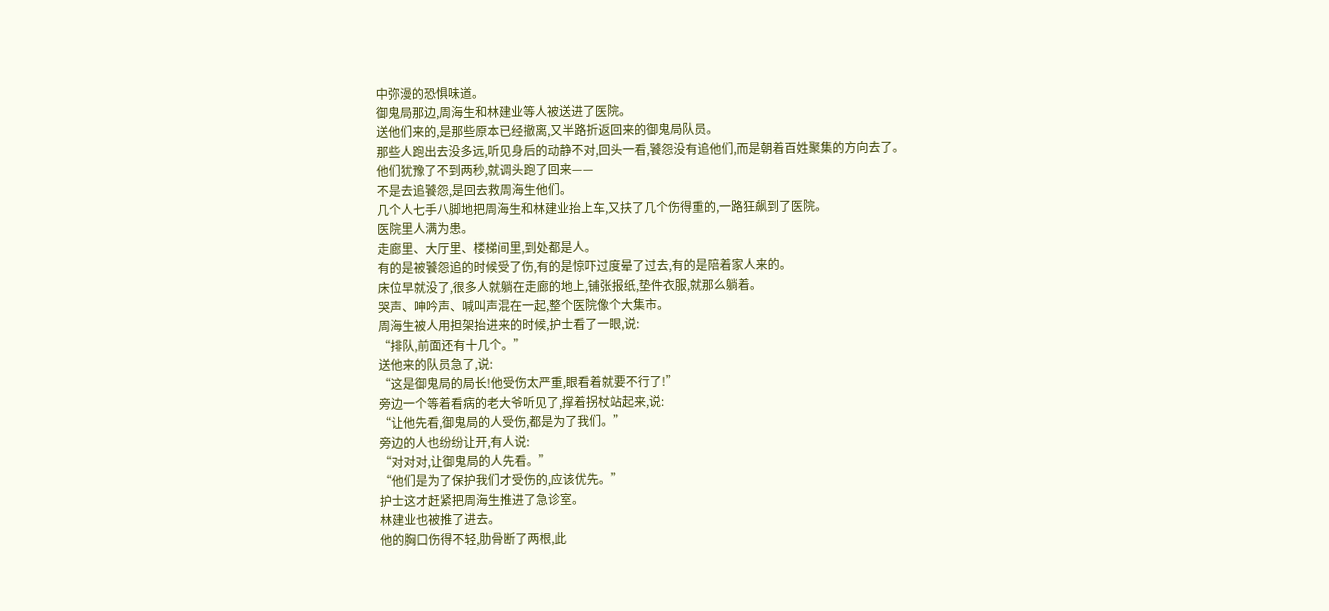中弥漫的恐惧味道。
御鬼局那边,周海生和林建业等人被送进了医院。
送他们来的,是那些原本已经撤离,又半路折返回来的御鬼局队员。
那些人跑出去没多远,听见身后的动静不对,回头一看,饕怨没有追他们,而是朝着百姓聚集的方向去了。
他们犹豫了不到两秒,就调头跑了回来——
不是去追饕怨,是回去救周海生他们。
几个人七手八脚地把周海生和林建业抬上车,又扶了几个伤得重的,一路狂飙到了医院。
医院里人满为患。
走廊里、大厅里、楼梯间里,到处都是人。
有的是被饕怨追的时候受了伤,有的是惊吓过度晕了过去,有的是陪着家人来的。
床位早就没了,很多人就躺在走廊的地上,铺张报纸,垫件衣服,就那么躺着。
哭声、呻吟声、喊叫声混在一起,整个医院像个大集市。
周海生被人用担架抬进来的时候,护士看了一眼,说:
“排队,前面还有十几个。”
送他来的队员急了,说:
“这是御鬼局的局长!他受伤太严重,眼看着就要不行了!”
旁边一个等着看病的老大爷听见了,撑着拐杖站起来,说:
“让他先看,御鬼局的人受伤,都是为了我们。”
旁边的人也纷纷让开,有人说:
“对对对,让御鬼局的人先看。”
“他们是为了保护我们才受伤的,应该优先。”
护士这才赶紧把周海生推进了急诊室。
林建业也被推了进去。
他的胸口伤得不轻,肋骨断了两根,此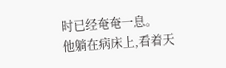时已经奄奄一息。
他躺在病床上,看着天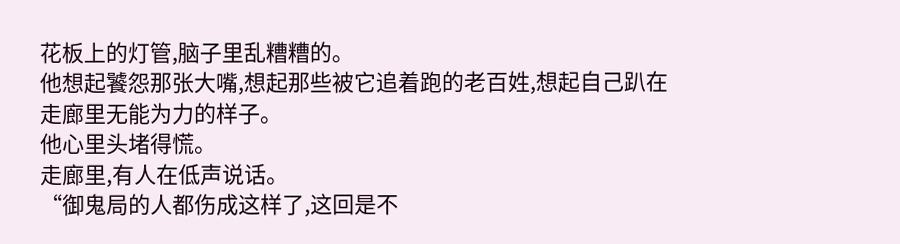花板上的灯管,脑子里乱糟糟的。
他想起饕怨那张大嘴,想起那些被它追着跑的老百姓,想起自己趴在走廊里无能为力的样子。
他心里头堵得慌。
走廊里,有人在低声说话。
“御鬼局的人都伤成这样了,这回是不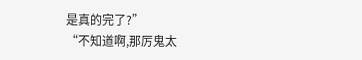是真的完了?”
“不知道啊,那厉鬼太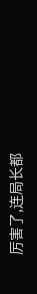厉害了,连局长都